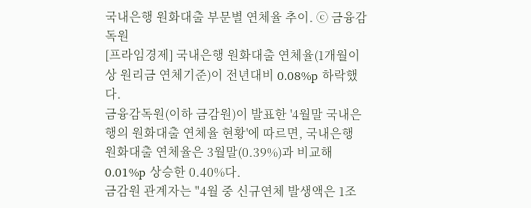국내은행 원화대출 부문별 연체율 추이. ⓒ 금융감독원
[프라임경제] 국내은행 원화대출 연체율(1개월이상 원리금 연체기준)이 전년대비 0.08%p 하락했다.
금융감독원(이하 금감원)이 발표한 '4월말 국내은행의 원화대출 연체율 현황'에 따르면, 국내은행 원화대출 연체율은 3월말(0.39%)과 비교해 0.01%p 상승한 0.40%다.
금감원 관계자는 "4월 중 신규연체 발생액은 1조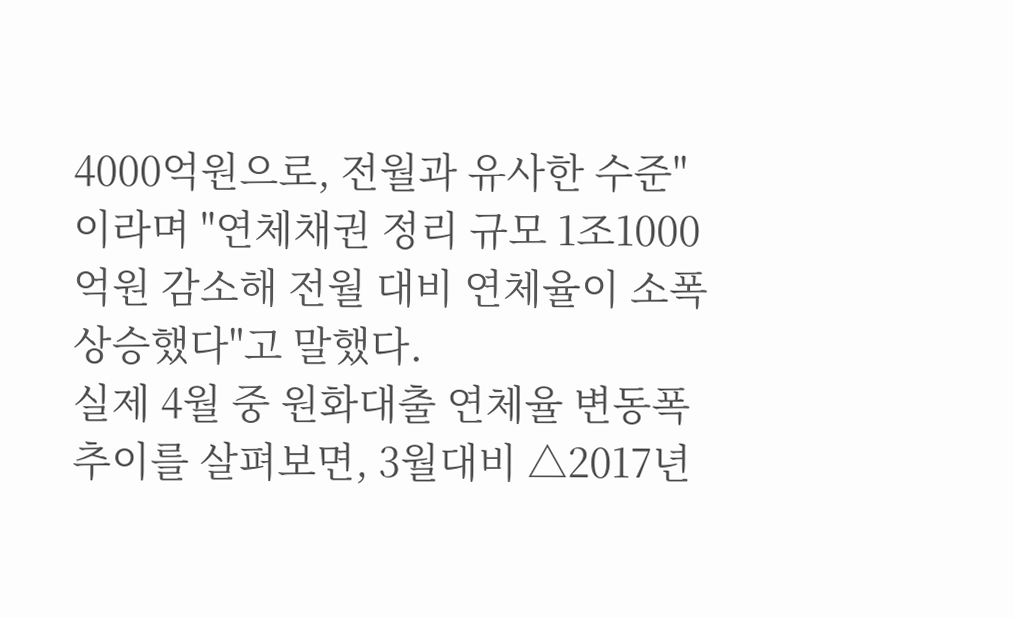4000억원으로, 전월과 유사한 수준"이라며 "연체채권 정리 규모 1조1000억원 감소해 전월 대비 연체율이 소폭 상승했다"고 말했다.
실제 4월 중 원화대출 연체율 변동폭 추이를 살펴보면, 3월대비 △2017년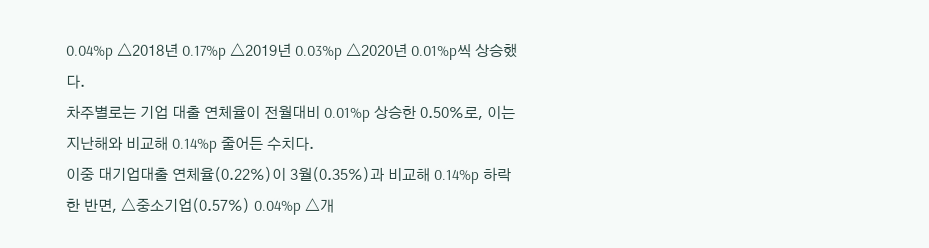0.04%p △2018년 0.17%p △2019년 0.03%p △2020년 0.01%p씩 상승했다.
차주별로는 기업 대출 연체율이 전월대비 0.01%p 상승한 0.50%로, 이는 지난해와 비교해 0.14%p 줄어든 수치다.
이중 대기업대출 연체율(0.22%)이 3월(0.35%)과 비교해 0.14%p 하락한 반면, △중소기업(0.57%) 0.04%p △개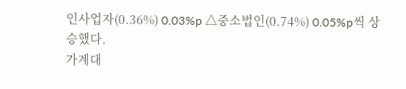인사업자(0.36%) 0.03%p △중소법인(0.74%) 0.05%p씩 상승했다.
가계대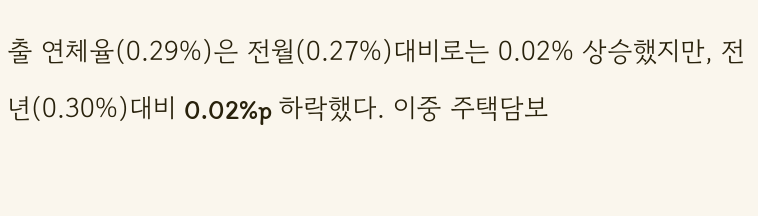출 연체율(0.29%)은 전월(0.27%)대비로는 0.02% 상승했지만, 전년(0.30%)대비 0.02%p 하락했다. 이중 주택담보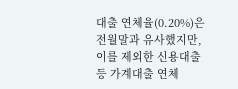대출 연체율(0.20%)은 전월말과 유사했지만, 이를 제외한 신용대출 등 가계대출 연체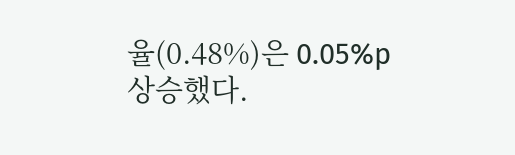율(0.48%)은 0.05%p 상승했다.